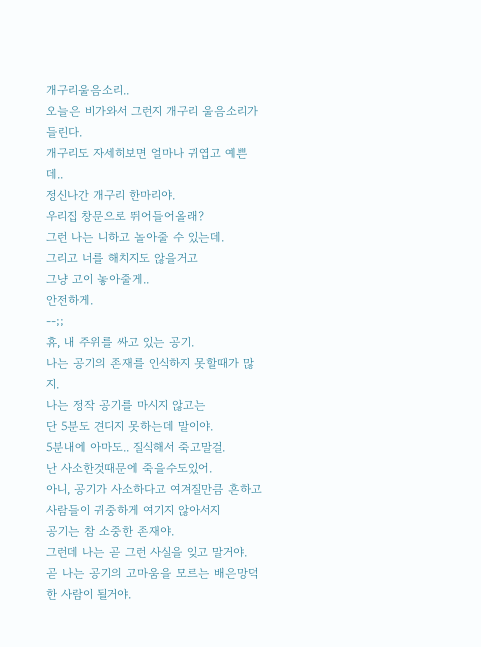개구리울음소리..
오늘은 비가와서 그런지 개구리 울음소리가 들린다.
개구리도 자세히보면 얼마나 귀엽고 예쁜데..
정신나간 개구리 한마리야.
우리집 창문으로 뛰어들어올래?
그런 나는 니하고 놀아줄 수 있는데.
그리고 너를 해치지도 않을거고
그냥 고이 놓아줄게..
안전하게.
--;;
휴, 내 주위를 싸고 있는 공기.
나는 공기의 존재를 인식하지 못할때가 많지.
나는 정작 공기를 마시지 않고는
단 5분도 견디지 못하는데 말이야.
5분내에 아마도.. 질식해서 죽고말걸.
난 사소한것때문에 죽을수도있어.
아니, 공기가 사소하다고 여겨질만큼 흔하고 사람들이 귀중하게 여기지 않아서지
공기는 참 소중한 존재야.
그런데 나는 곧 그런 사실을 잊고 말거야.
곧 나는 공기의 고마움을 모르는 배은망덕한 사람이 될거야.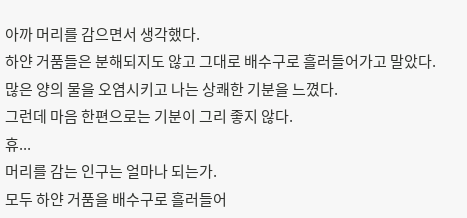아까 머리를 감으면서 생각했다.
하얀 거품들은 분해되지도 않고 그대로 배수구로 흘러들어가고 말았다.
많은 양의 물을 오염시키고 나는 상쾌한 기분을 느꼈다.
그런데 마음 한편으로는 기분이 그리 좋지 않다.
휴...
머리를 감는 인구는 얼마나 되는가.
모두 하얀 거품을 배수구로 흘러들어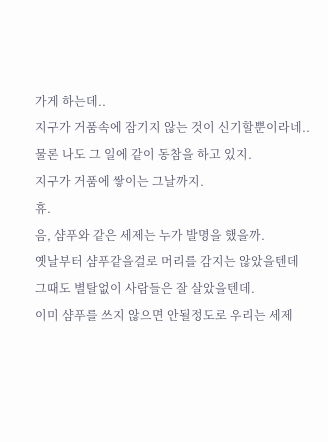가게 하는데..
지구가 거품속에 잠기지 않는 것이 신기할뿐이라네..
물론 나도 그 일에 같이 동참을 하고 있지.
지구가 거품에 쌓이는 그날까지.
휴.
음, 샴푸와 같은 세제는 누가 발명을 했을까.
옛날부터 샴푸같을걸로 머리를 감지는 않았을텐데
그때도 별탈없이 사람들은 잘 살았을텐데.
이미 샴푸를 쓰지 않으면 안될정도로 우리는 세제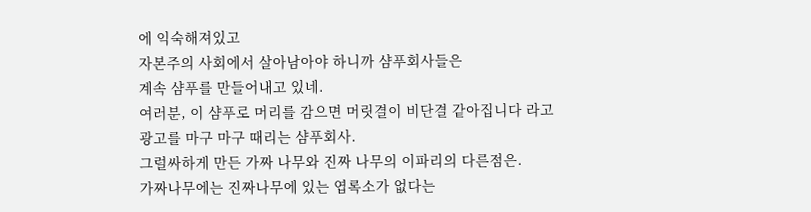에 익숙해져있고
자본주의 사회에서 살아남아야 하니까 샴푸회사들은
계속 샴푸를 만들어내고 있네.
여러분, 이 샴푸로 머리를 감으면 머릿결이 비단결 같아집니다 라고
광고를 마구 마구 때리는 샴푸회사.
그럴싸하게 만든 가짜 나무와 진짜 나무의 이파리의 다른점은.
가짜나무에는 진짜나무에 있는 엽록소가 없다는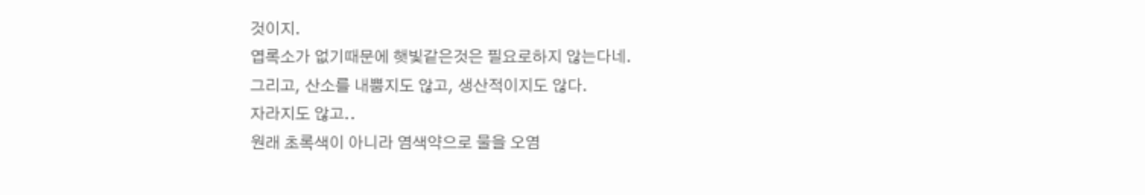것이지.
엽록소가 없기때문에 햇빛같은것은 필요로하지 않는다네.
그리고, 산소를 내뿜지도 않고, 생산적이지도 않다.
자라지도 않고..
원래 초록색이 아니라 염색약으로 물을 오염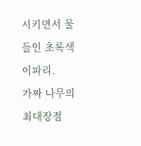시키면서 물들인 초록색 이파리.
가짜 나무의 최대장점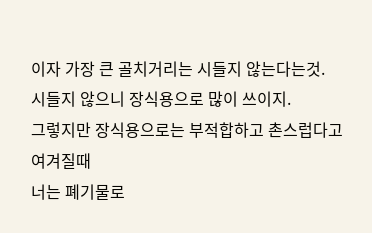이자 가장 큰 골치거리는 시들지 않는다는것.
시들지 않으니 장식용으로 많이 쓰이지.
그렇지만 장식용으로는 부적합하고 촌스럽다고 여겨질때
너는 폐기물로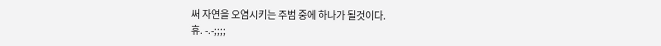써 자연을 오염시키는 주범 중에 하나가 될것이다.
휴. -.-;;;;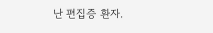난 편집증 환자.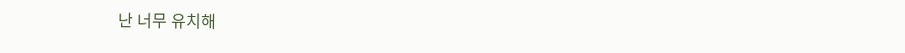난 너무 유치해